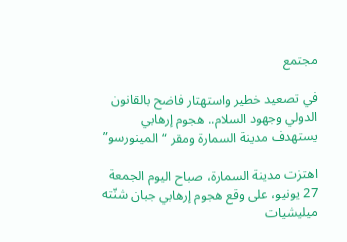مجتمع

في تصعيد خطير واستهتار فاضح بالقانون الدولي وجهود السلام.. هجوم إرهابي يستهدف مدينة السمارة ومقر “المينورسو”

اهتزت مدينة السمارة، صباح اليوم الجمعة 27 يونيو، على وقع هجوم إرهابي جبان شنّته ميليشيات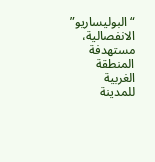“البوليساريو” الانفصالية، مستهدفة المنطقة الغربية للمدينة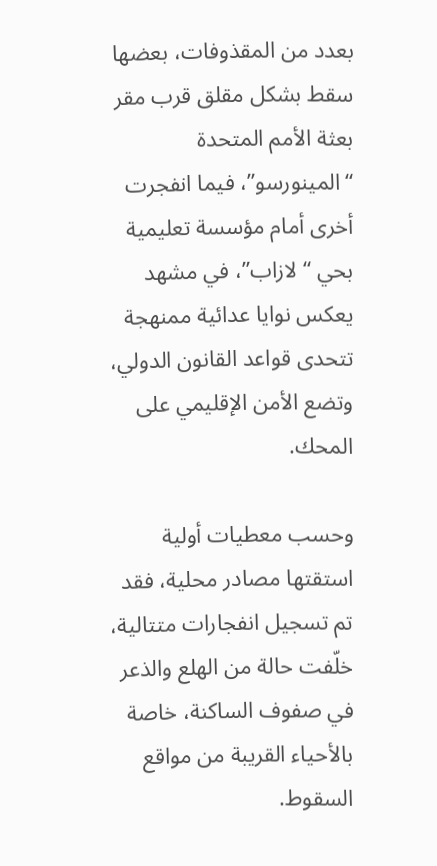بعدد من المقذوفات، بعضها سقط بشكل مقلق قرب مقر بعثة الأمم المتحدة “المينورسو”، فيما انفجرت أخرى أمام مؤسسة تعليمية بحي “لازاب”، في مشهد يعكس نوايا عدائية ممنهجة تتحدى قواعد القانون الدولي، وتضع الأمن الإقليمي على المحك.

وحسب معطيات أولية استقتها مصادر محلية، فقد تم تسجيل انفجارات متتالية، خلّفت حالة من الهلع والذعر في صفوف الساكنة، خاصة بالأحياء القريبة من مواقع السقوط.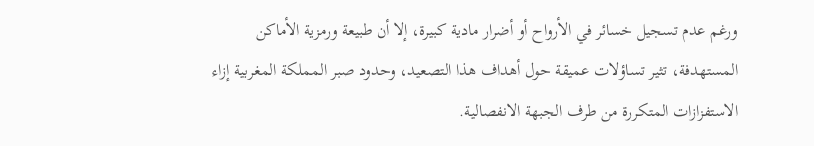ورغم عدم تسجيل خسائر في الأرواح أو أضرار مادية كبيرة، إلا أن طبيعة ورمزية الأماكن المستهدفة، تثير تساؤلات عميقة حول أهداف هذا التصعيد، وحدود صبر المملكة المغربية إزاء الاستفزازات المتكررة من طرف الجبهة الانفصالية.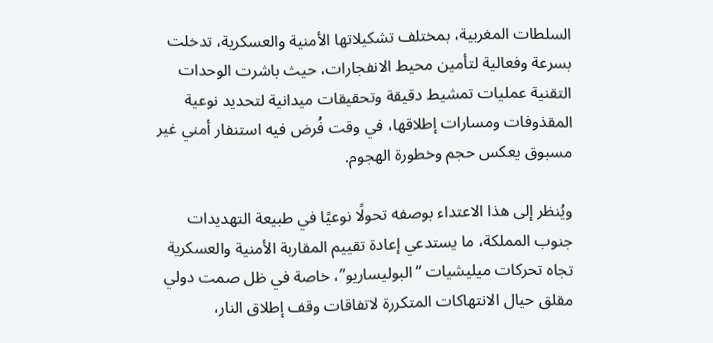السلطات المغربية، بمختلف تشكيلاتها الأمنية والعسكرية، تدخلت بسرعة وفعالية لتأمين محيط الانفجارات، حيث باشرت الوحدات التقنية عمليات تمشيط دقيقة وتحقيقات ميدانية لتحديد نوعية المقذوفات ومسارات إطلاقها، في وقت فُرض فيه استنفار أمني غير مسبوق يعكس حجم وخطورة الهجوم.

ويُنظر إلى هذا الاعتداء بوصفه تحولًا نوعيًا في طبيعة التهديدات جنوب المملكة، ما يستدعي إعادة تقييم المقاربة الأمنية والعسكرية تجاه تحركات ميليشيات “البوليساريو”، خاصة في ظل صمت دولي مقلق حيال الانتهاكات المتكررة لاتفاقات وقف إطلاق النار،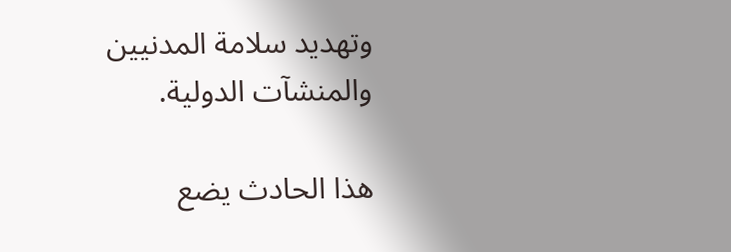وتهديد سلامة المدنيين والمنشآت الدولية.

هذا الحادث يضع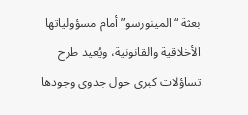بعثة “المينورسو” أمام مسؤولياتها الأخلاقية والقانونية، ويُعيد طرح تساؤلات كبرى حول جدوى وجودها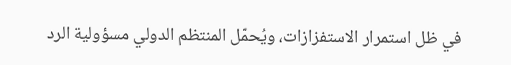في ظل استمرار الاستفزازات، ويُحمّل المنتظم الدولي مسؤولية الرد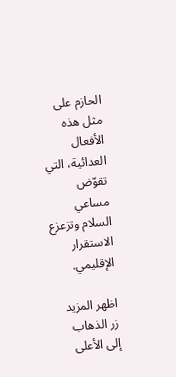الحازم على مثل هذه الأفعال العدائية، التي تقوّض مساعي السلام وتزعزع الاستقرار الإقليمي.

اظهر المزيد
زر الذهاب إلى الأعلى